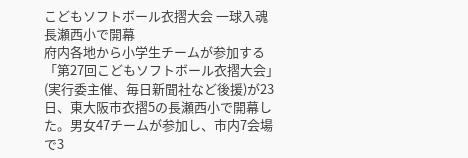こどもソフトボール衣摺大会 一球入魂 長瀬西小で開幕
府内各地から小学生チームが参加する「第27回こどもソフトボール衣摺大会」(実行委主催、毎日新聞社など後援)が23日、東大阪市衣摺5の長瀬西小で開幕した。男女47チームが参加し、市内7会場で3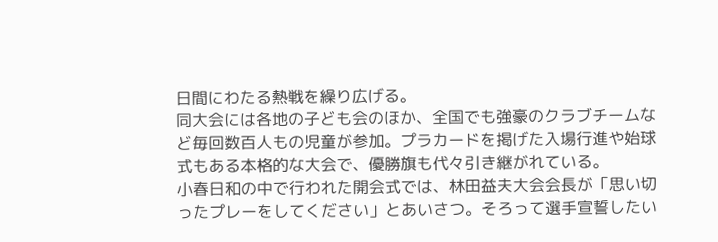日間にわたる熱戦を繰り広げる。
同大会には各地の子ども会のほか、全国でも強豪のクラブチームなど毎回数百人もの児童が参加。プラカードを掲げた入場行進や始球式もある本格的な大会で、優勝旗も代々引き継がれている。
小春日和の中で行われた開会式では、林田益夫大会会長が「思い切ったプレーをしてください」とあいさつ。そろって選手宣誓したい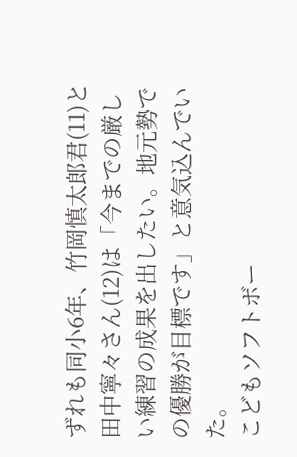ずれも同小6年、竹岡慎太郎君(11)と田中寧々さん(12)は「今までの厳しい練習の成果を出したい。地元勢での優勝が目標です」と意気込んでいた。
こどもソフトボー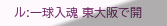ル:一球入魂 東大阪で開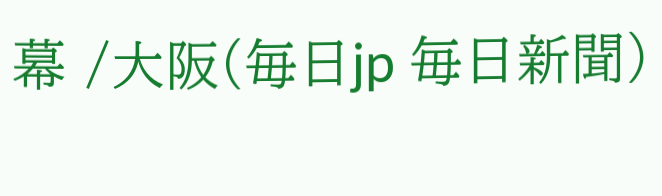幕 /大阪(毎日jp 毎日新聞)